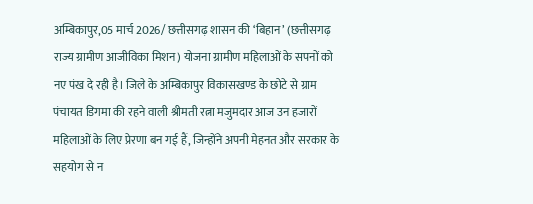अम्बिकापुर,05 मार्च 2026/ छत्तीसगढ़ शासन की ‘बिहान’ (छत्तीसगढ़ राज्य ग्रामीण आजीविका मिशन) योजना ग्रामीण महिलाओं के सपनों को नए पंख दे रही है। जिले के अम्बिकापुर विकासखण्ड के छोटे से ग्राम पंचायत डिगमा की रहने वाली श्रीमती रत्ना मजुमदार आज उन हजारों महिलाओं के लिए प्रेरणा बन गई हैं, जिन्होंने अपनी मेहनत और सरकार के सहयोग से न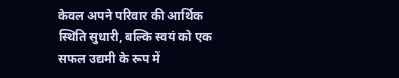केवल अपने परिवार की आर्थिक स्थिति सुधारी, बल्कि स्वयं को एक सफल उद्यमी के रूप में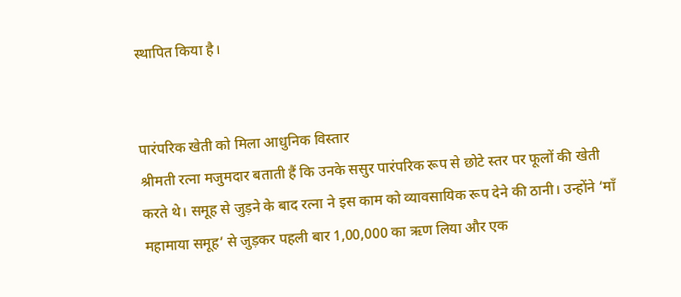स्थापित किया है।


पारंपरिक खेती को मिला आधुनिक विस्तार
श्रीमती रत्ना मजुमदार बताती हैं कि उनके ससुर पारंपरिक रूप से छोटे स्तर पर फूलों की खेती करते थे। समूह से जुड़ने के बाद रत्ना ने इस काम को व्यावसायिक रूप देने की ठानी। उन्होंने ‘माँ महामाया समूह’ से जुड़कर पहली बार 1,00,000 का ऋण लिया और एक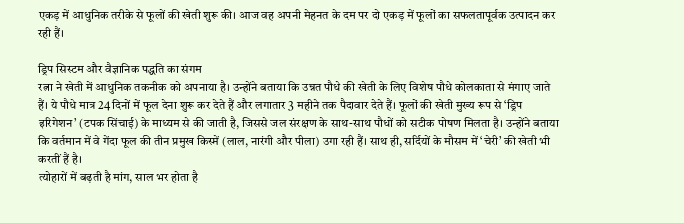एकड़ में आधुनिक तरीके से फूलों की खेती शुरू की। आज वह अपनी मेहनत के दम पर दो एकड़ में फूलों का सफलतापूर्वक उत्पादन कर रही हैं।

ड्रिप सिस्टम और वैज्ञानिक पद्धति का संगम
रत्ना ने खेती में आधुनिक तकनीक को अपनाया है। उन्होंने बताया कि उन्नत पौधे की खेती के लिए विशेष पौधे कोलकाता से मंगाए जाते हैं। ये पौधे मात्र 24 दिनों में फूल देना शुरू कर देते हैं और लगातार 3 महीने तक पैदावार देते हैं। फूलों की खेती मुख्य रूप से ‘ड्रिप इरिगेशन’ (टपक सिंचाई) के माध्यम से की जाती है, जिससे जल संरक्षण के साथ-साथ पौधों को सटीक पोषण मिलता है। उन्होंने बताया कि वर्तमान में वे गेंदा फूल की तीन प्रमुख किस्में (लाल, नारंगी और पीला) उगा रही हैं। साथ ही, सर्दियों के मौसम में ‘चेरी’ की खेती भी करतीं हैं है।
त्योहारों में बढ़ती है मांग, साल भर होता है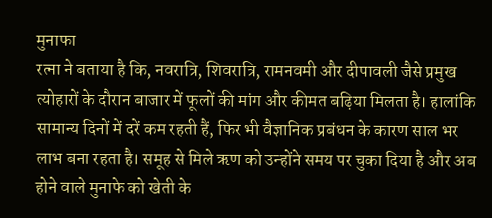मुनाफा
रत्ना ने बताया है कि, नवरात्रि, शिवरात्रि, रामनवमी और दीपावली जैसे प्रमुख त्योहारों के दौरान बाजार में फूलों की मांग और कीमत बढ़िया मिलता है। हालांकि सामान्य दिनों में दरें कम रहती हैं, फिर भी वैज्ञानिक प्रबंधन के कारण साल भर लाभ बना रहता है। समूह से मिले ऋण को उन्होंने समय पर चुका दिया है और अब होने वाले मुनाफे को खेती के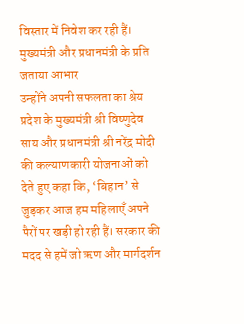विस्तार में निवेश कर रही हैं।
मुख्यमंत्री और प्रधानमंत्री के प्रति जताया आभार
उन्होंने अपनी सफलता का श्रेय प्रदेश के मुख्यमंत्री श्री विष्णुदेव साय और प्रधानमंत्री श्री नरेंद्र मोदी की कल्याणकारी योजनाओं को देते हुए कहा कि, ‘बिहान’ से जुड़कर आज हम महिलाएँ अपने पैरों पर खड़ी हो रही हैं। सरकार की मदद से हमें जो ऋण और मार्गदर्शन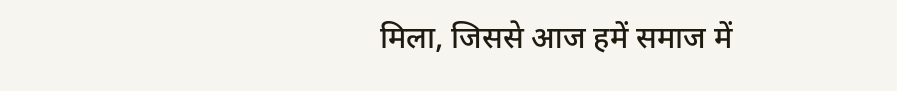मिला, जिससे आज हमें समाज में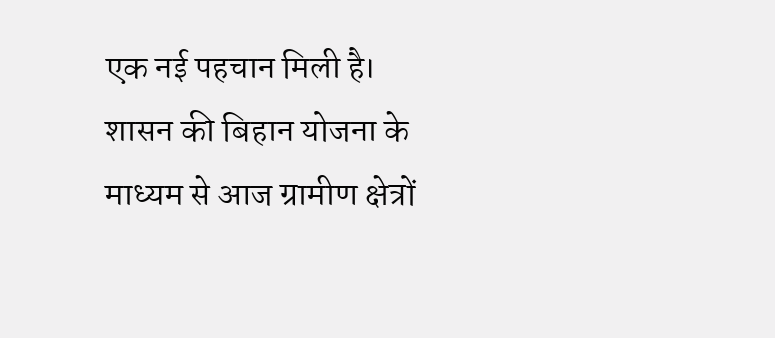एक नई पहचान मिली है।
शासन की बिहान योजना के माध्यम से आज ग्रामीण क्षेत्रों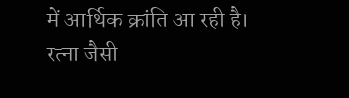में आर्थिक क्रांति आ रही है। रत्ना जैसी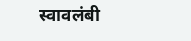स्वावलंबी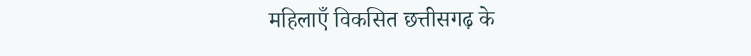महिलाएँ विकसित छत्तीसगढ़ के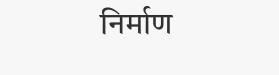निर्माण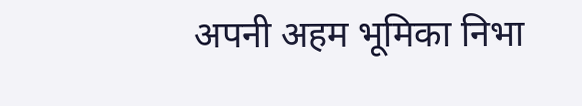अपनी अहम भूमिका निभा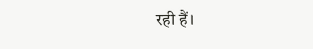रही हैं।